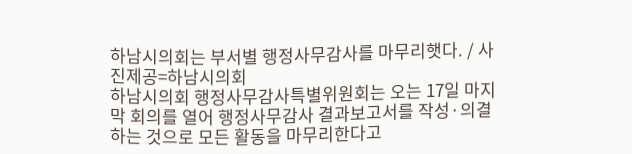하남시의회는 부서별 행정사무감사를 마무리햇다. / 사진제공=하남시의회
하남시의회 행정사무감사특별위원회는 오는 17일 마지막 회의를 열어 행정사무감사 결과보고서를 작성·의결하는 것으로 모든 활동을 마무리한다고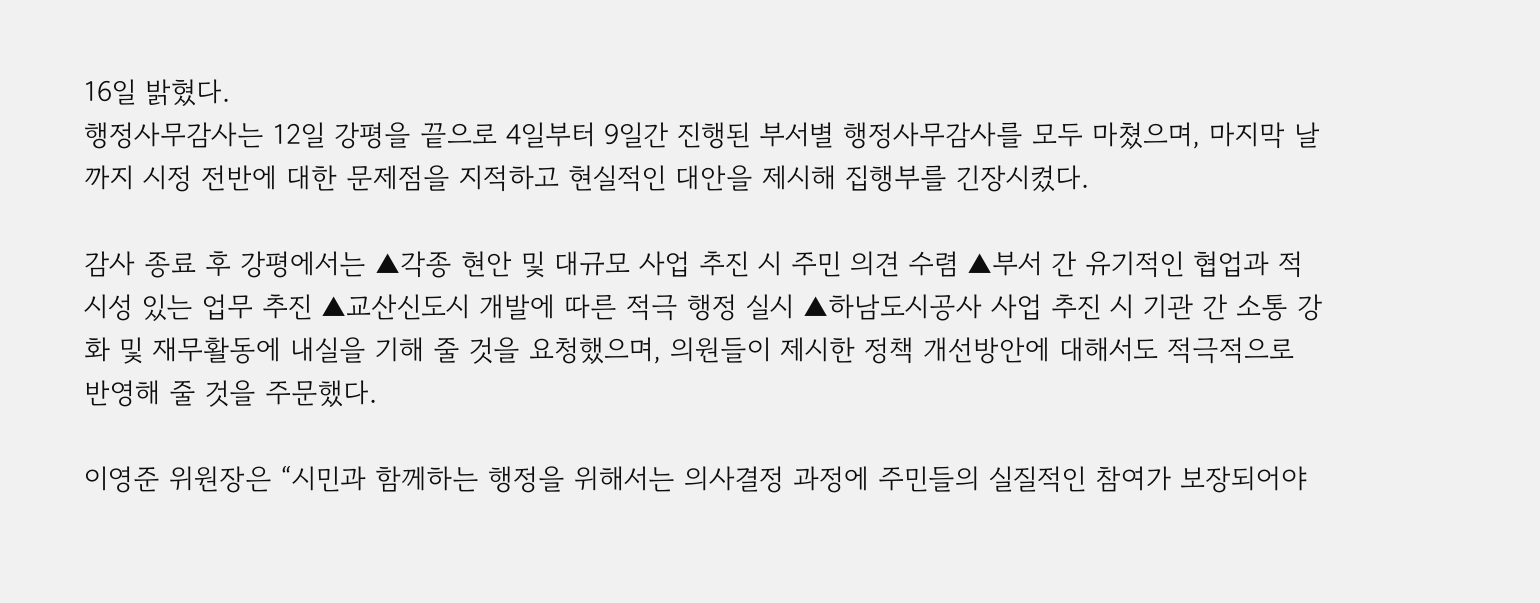16일 밝혔다.
행정사무감사는 12일 강평을 끝으로 4일부터 9일간 진행된 부서별 행정사무감사를 모두 마쳤으며, 마지막 날까지 시정 전반에 대한 문제점을 지적하고 현실적인 대안을 제시해 집행부를 긴장시켰다.

감사 종료 후 강평에서는 ▲각종 현안 및 대규모 사업 추진 시 주민 의견 수렴 ▲부서 간 유기적인 협업과 적시성 있는 업무 추진 ▲교산신도시 개발에 따른 적극 행정 실시 ▲하남도시공사 사업 추진 시 기관 간 소통 강화 및 재무활동에 내실을 기해 줄 것을 요청했으며, 의원들이 제시한 정책 개선방안에 대해서도 적극적으로 반영해 줄 것을 주문했다.

이영준 위원장은 “시민과 함께하는 행정을 위해서는 의사결정 과정에 주민들의 실질적인 참여가 보장되어야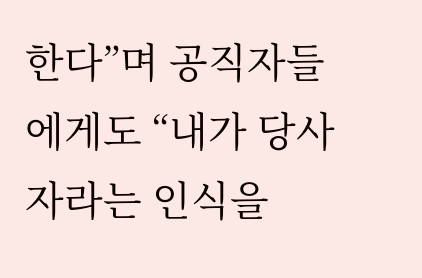한다”며 공직자들에게도 “내가 당사자라는 인식을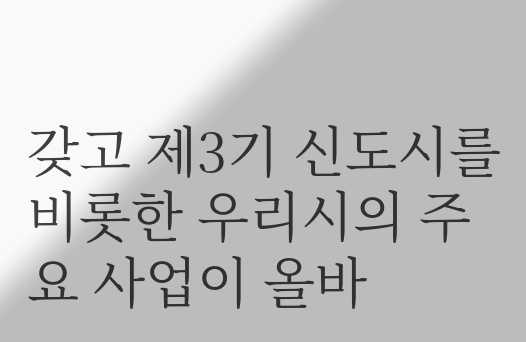갖고 제3기 신도시를 비롯한 우리시의 주요 사업이 올바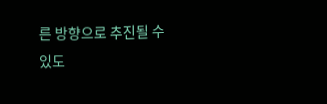른 방향으로 추진될 수 있도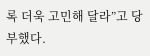록 더욱 고민해 달라”고 당부했다.